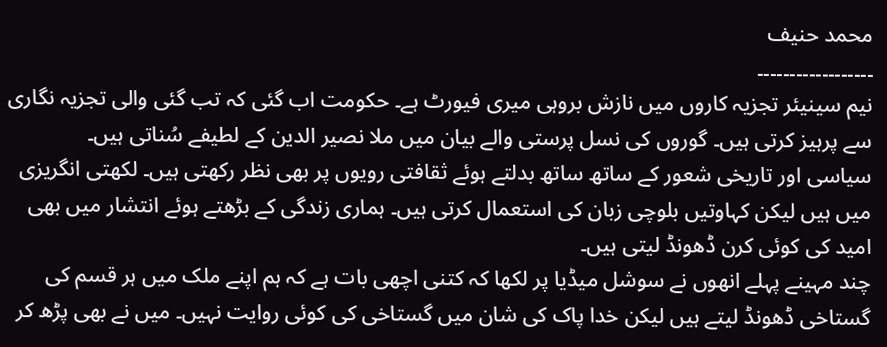محمد حنیف
۔۔۔۔۔۔۔۔۔۔۔۔۔۔۔۔۔۔
نیم سینیئر تجزیہ کاروں میں نازش بروہی میری فیورٹ ہے۔ حکومت اب گئی کہ تب گئی والی تجزیہ نگاری سے پرہیز کرتی ہیں۔ گوروں کی نسل پرستی والے بیان میں ملا نصیر الدین کے لطیفے سُناتی ہیں۔
سیاسی اور تاریخی شعور کے ساتھ ساتھ بدلتے ہوئے ثقافتی رویوں پر بھی نظر رکھتی ہیں۔ لکھتی انگریزی میں ہیں لیکن کہاوتیں بلوچی زبان کی استعمال کرتی ہیں۔ ہماری زندگی کے بڑھتے ہوئے انتشار میں بھی امید کی کوئی کرن ڈھونڈ لیتی ہیں۔
چند مہینے پہلے انھوں نے سوشل میڈیا پر لکھا کہ کتنی اچھی بات ہے کہ ہم اپنے ملک میں ہر قسم کی گستاخی ڈھونڈ لیتے ہیں لیکن خدا پاک کی شان میں گستاخی کی کوئی روایت نہیں۔ میں نے بھی پڑھ کر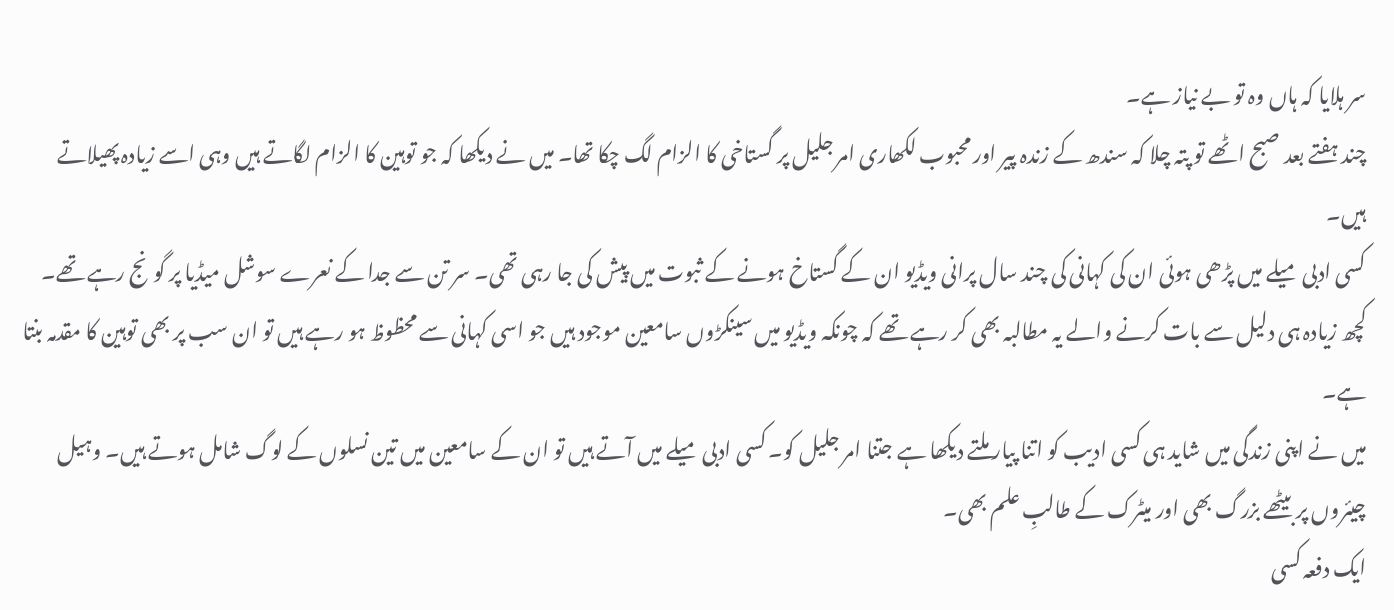سر ہلایا کہ ہاں وہ تو بے نیاز ہے۔
چند ہفتے بعد صبح اٹھے تو پتہ چلا کہ سندھ کے زندہ پیر اور محبوب لکھاری امر جلیل پر گستاخی کا الزام لگ چکا تھا۔ میں نے دیکھا کہ جو توہین کا الزام لگاتے ہیں وہی اسے زیادہ پھیلاتے ہیں۔
کسی ادبی میلے میں پڑھی ہوئی ان کی کہانی کی چند سال پرانی ویڈیو ان کے گستاخ ہونے کے ثبوت میں پیش کی جا رہی تھی۔ سر تن سے جدا کے نعرے سوشل میڈیا پر گونج رہے تھے۔
کچھ زیادہ ہی دلیل سے بات کرنے والے یہ مطالبہ بھی کر رہے تھے کہ چونکہ ویڈیو میں سینکڑوں سامعین موجود ہیں جو اسی کہانی سے محظوظ ہو رہے ہیں تو ان سب پر بھی توہین کا مقدمہ بنتا ہے۔
میں نے اپنی زندگی میں شاید ہی کسی ادیب کو اتنا پیار ملتے دیکھا ہے جتنا امر جلیل کو۔ کسی ادبی میلے میں آتے ہیں تو ان کے سامعین میں تین نسلوں کے لوگ شامل ہوتے ہیں۔ وہیل چیئروں پر بیٹھے بزرگ بھی اور میٹرک کے طالبِ علم بھی۔
ایک دفعہ کسی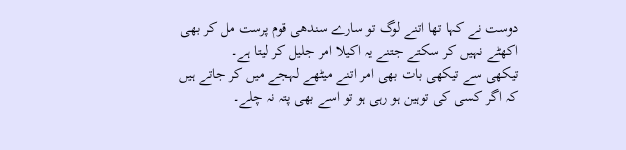دوست نے کہا تھا اتنے لوگ تو سارے سندھی قوم پرست مل کر بھی اکھٹے نہیں کر سکتے جتنے یہ اکیلا امر جلیل کر لیتا ہے۔
تیکھی سے تیکھی بات بھی امر اتنے میٹھے لہجے میں کر جاتے ہیں کہ اگر کسی کی توہین ہو رہی ہو تو اسے بھی پتہ نہ چلے۔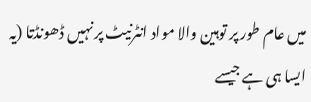میں عام طور پر توہین والا مواد انٹرنیٹ پر نہیں ڈھونڈتا (یہ ایسا ہی ہے جیسے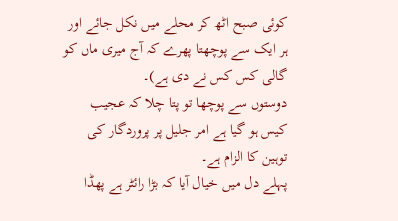کوئی صبح اٹھ کر محلے میں نکل جائے اور ہر ایک سے پوچھتا پھرے کہ آج میری ماں کو گالی کس کس نے دی ہے)۔
دوستوں سے پوچھا تو پتا چلا کہ عجیب کیس ہو گیا ہے امر جلیل پر پروردگار کی توہین کا الزام ہے۔
پہلے دل میں خیال آیا کہ بڑا رائٹر ہے پھڈا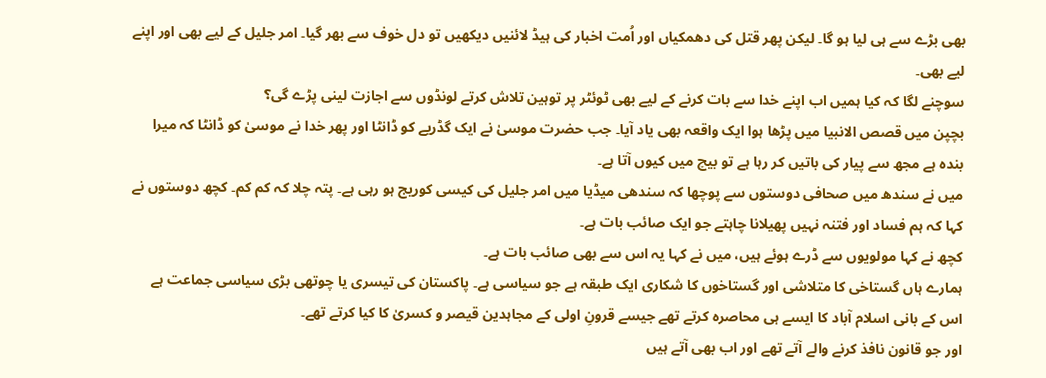بھی بڑے سے ہی لیا ہو گا۔ لیکن پھر قتل کی دھمکیاں اور اُمت اخبار کی ہیڈ لائنیں دیکھیں تو دل خوف سے بھر گیا۔ امر جلیل کے لیے بھی اور اپنے لیے بھی۔
سوچنے لگا کہ کیا ہمیں اب اپنے خدا سے بات کرنے کے لیے بھی ٹوئٹر پر توہین تلاش کرتے لونڈوں سے اجازت لینی پڑے گی؟
بچپن میں قصص الانبیا میں پڑھا ہوا ایک واقعہ بھی یاد آیا۔ جب حضرت موسیٰ نے ایک گڈریے کو ڈانٹا اور پھر خدا نے موسیٰ کو ڈانٹا کہ میرا بندہ ہے مجھ سے پیار کی باتیں کر رہا ہے تو بیچ میں کیوں آتا ہے۔
میں نے سندھ میں صحافی دوستوں سے پوچھا کہ سندھی میڈیا میں امر جلیل کی کیسی کوریج ہو رہی ہے۔ پتہ چلا کہ کم کم۔ کچھ دوستوں نے کہا کہ ہم فساد اور فتنہ نہیں پھیلانا چاہتے جو ایک صائب بات ہے۔
کچھ نے کہا مولویوں سے ڈرے ہوئے ہیں، میں نے کہا یہ اس سے بھی صائب بات ہے۔
ہمارے ہاں گستاخی کا متلاشی اور گستاخوں کا شکاری ایک طبقہ ہے جو سیاسی ہے۔ پاکستان کی تیسری یا چوتھی بڑی سیاسی جماعت ہے اس کے بانی اسلام آباد کا ایسے ہی محاصرہ کرتے تھے جیسے قرونِ اولی کے مجاہدین قیصر و کسریٰ کا کیا کرتے تھے۔
اور جو قانون نافذ کرنے والے آتے تھے اور اب بھی آتے ہیں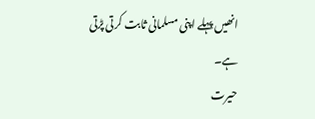انھیں پہلے اپنی مسلمانی ثابت کرتی پڑتی ہے۔
حیرت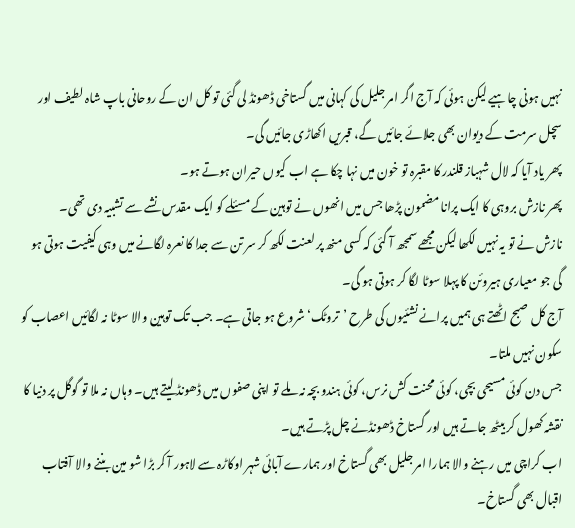نہیں ہونی چاہیے لیکن ہوئی کہ آج اگر امر جلیل کی کہانی میں گستاخی ڈھونڈ لی گئی تو کل ان کے روحانی باپ شاہ لطیف اور سچل سرمت کے دیوان بھی جلائے جائیں گے، قبریں اکھاڑی جائیں گی۔
پھر یاد آیا کہ لال شہباز قلندر کا مقبرہ تو خون میں نہا چکا ہے اب کیوں حیران ہوتے ہو۔
پھر نازش بروہی کا ایک پرانا مضمون پڑھا جس میں انھوں نے توہین کے مسئلے کو ایک مقدس نشے سے تشبیہ دی تھی۔
نازش نے تو یہ نہیں لکھا لیکن مجھے سمجھ آ گئی کہ کسی منھ پر لعنت لکھ کر سر تن سے جدا کا نعرہ لگانے میں وہی کیفیت ہوتی ہو گی جو معیاری ہیروئن کا پہلا سوٹا لگا کر ہوتی ہو گی۔
آج کل صبح اٹھتے ہی ہمیں پرانے نشئیوں کی طرح ’تروٹک‘ شروع ہو جاتی ہے۔ جب تک توہین والا سوٹا نہ لگائیں اعصاب کو سکون نہیں ملتا۔
جس دن کوئی مسیحی بچی، کوئی محنت کش نرس، کوئی ہندو بچہ نہ ملے تو اپنی صفوں میں ڈھونڈ لیتے ہیں۔ وہاں نہ ملا تو گوگل پر دنیا کا نقشہ کھول کر بیٹھ جاتے ہیں اور گستاخ ڈھونڈنے چل پڑتے ہیں۔
اب کراچی میں رہنے والا ہمارا امر جلیل بھی گستاخ اور ہمارے آبائی شہر اوکاڑہ سے لاہور آ کر بڑا شو مین بننے والا آفتاب اقبال بھی گستاخ۔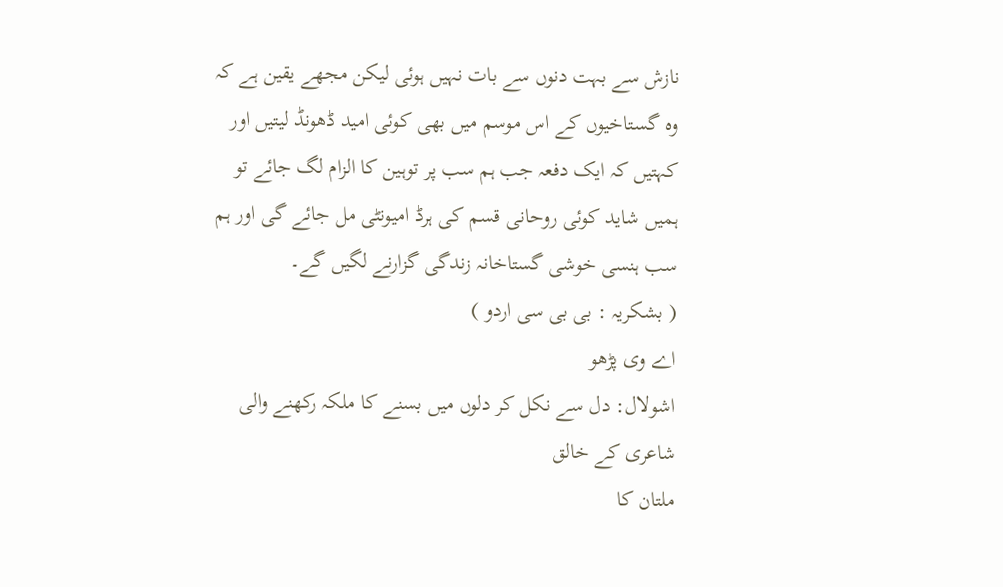نازش سے بہت دنوں سے بات نہیں ہوئی لیکن مجھے یقین ہے کہ وہ گستاخیوں کے اس موسم میں بھی کوئی امید ڈھونڈ لیتیں اور کہتیں کہ ایک دفعہ جب ہم سب پر توہین کا الزام لگ جائے تو ہمیں شاید کوئی روحانی قسم کی ہرڈ امیونٹی مل جائے گی اور ہم سب ہنسی خوشی گستاخانہ زندگی گزارنے لگیں گے۔
( بشکریہ : بی بی سی اردو )
اے وی پڑھو
اشولال: دل سے نکل کر دلوں میں بسنے کا ملکہ رکھنے والی شاعری کے خالق
ملتان کا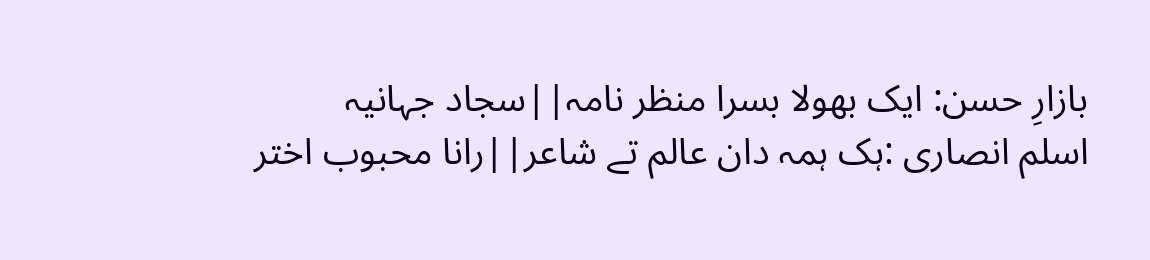بازارِ حسن: ایک بھولا بسرا منظر نامہ||سجاد جہانیہ
اسلم انصاری :ہک ہمہ دان عالم تے شاعر||رانا محبوب اختر